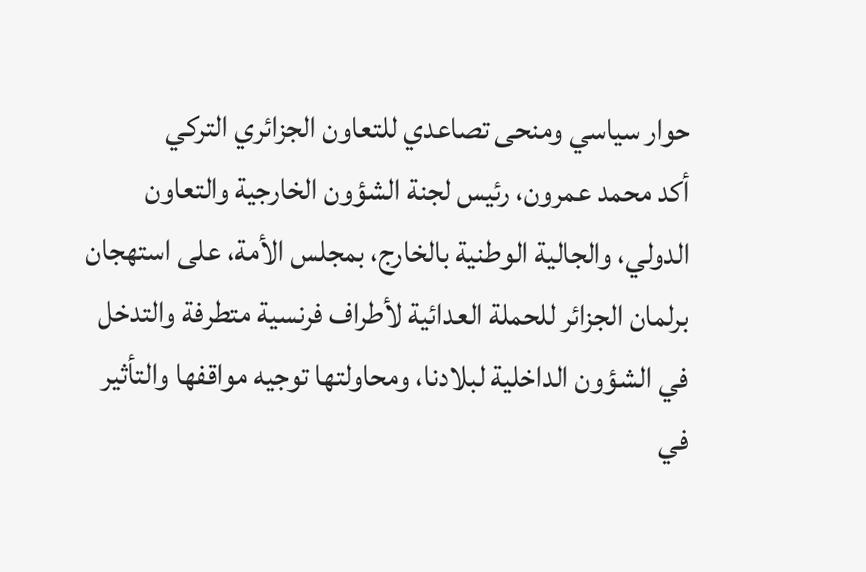حوار سياسي ومنحى تصاعدي للتعاون الجزائري التركي
أكد محمد عمرون، رئيس لجنة الشؤون الخارجية والتعاون الدولي، والجالية الوطنية بالخارج، بمجلس الأمة، على استهجان برلمان الجزائر للحملة العدائية لأطراف فرنسية متطرفة والتدخل في الشؤون الداخلية لبلادنا، ومحاولتها توجيه مواقفها والتأثير في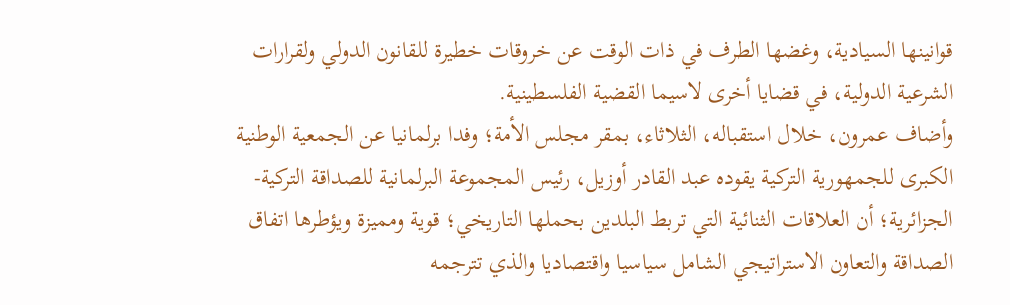قوانينها السيادية، وغضها الطرف في ذات الوقت عن خروقات خطيرة للقانون الدولي ولقرارات الشرعية الدولية، في قضايا أخرى لاسيما القضية الفلسطينية.
وأضاف عمرون، خلال استقباله، الثلاثاء، بمقر مجلس الأمة؛ وفدا برلمانيا عن الجمعية الوطنية الكبرى للجمهورية التركية يقوده عبد القادر أوزيل، رئيس المجموعة البرلمانية للصداقة التركية- الجزائرية؛ أن العلاقات الثنائية التي تربط البلدين بحملها التاريخي؛ قوية ومميزة ويؤطرها اتفاق الصداقة والتعاون الاستراتيجي الشامل سياسيا واقتصاديا والذي تترجمه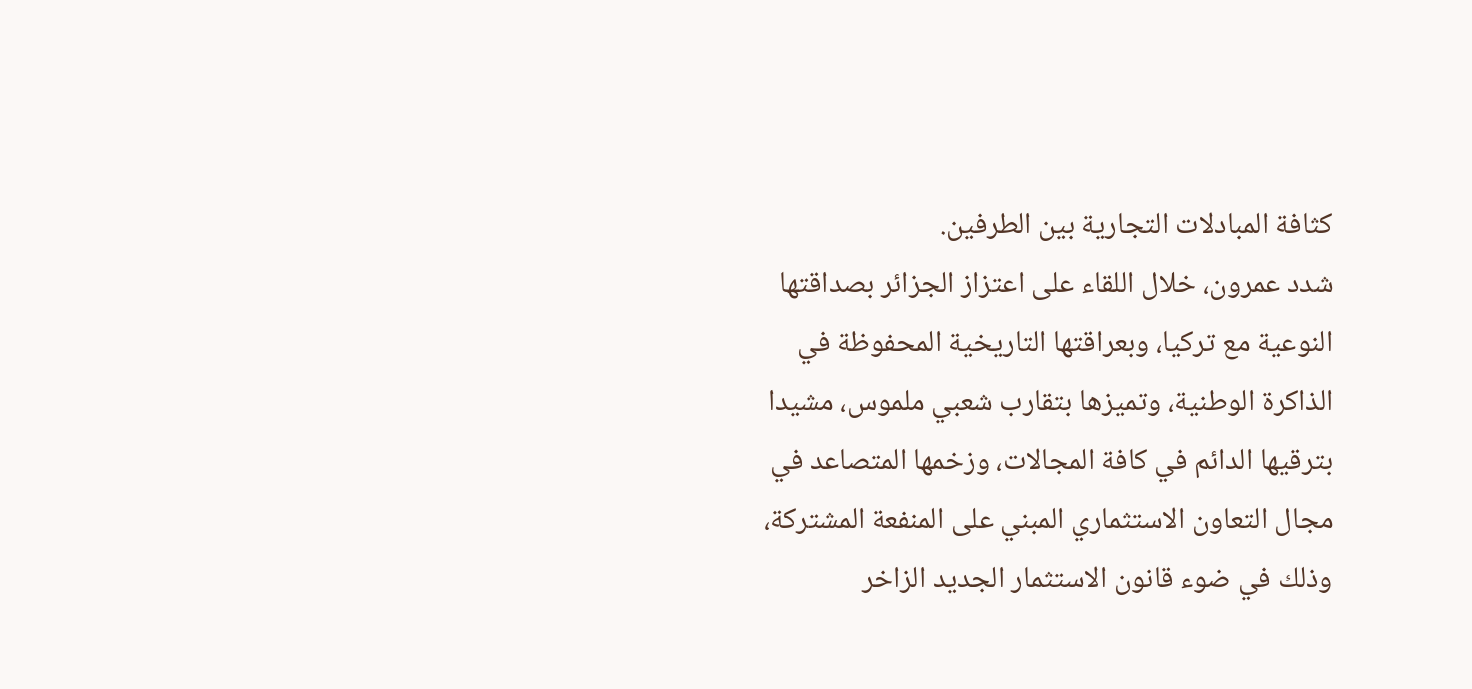كثافة المبادلات التجارية بين الطرفين.
شدد عمرون، خلال اللقاء على اعتزاز الجزائر بصداقتها النوعية مع تركيا، وبعراقتها التاريخية المحفوظة في الذاكرة الوطنية، وتميزها بتقارب شعبي ملموس، مشيدا بترقيها الدائم في كافة المجالات، وزخمها المتصاعد في مجال التعاون الاستثماري المبني على المنفعة المشتركة، وذلك في ضوء قانون الاستثمار الجديد الزاخر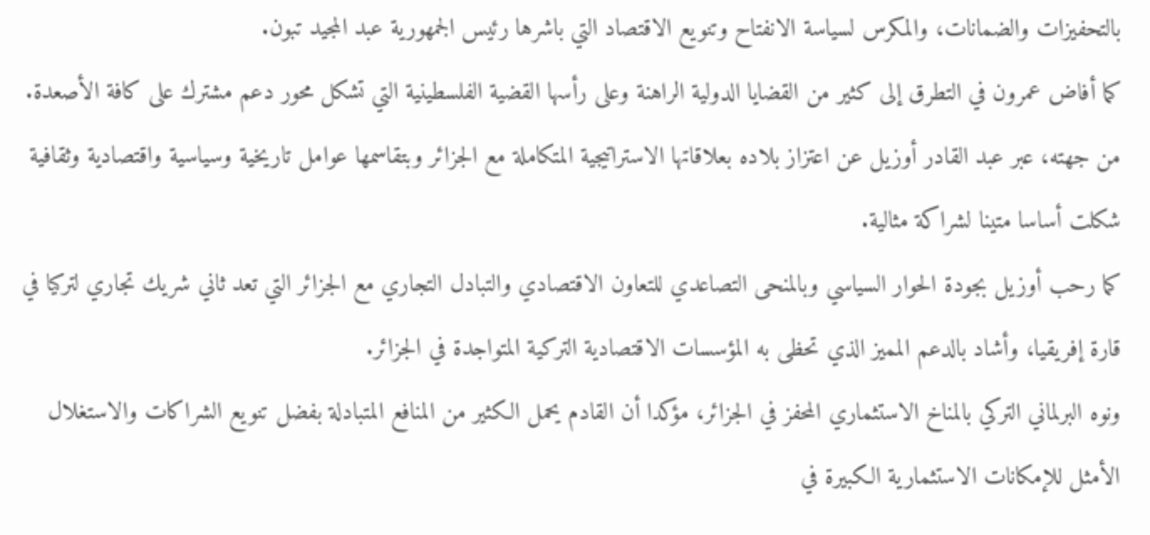بالتحفيزات والضمانات، والمكرس لسياسة الانفتاح وتنويع الاقتصاد التي باشرها رئيس الجمهورية عبد المجيد تبون.
كما أفاض عمرون في التطرق إلى كثير من القضايا الدولية الراهنة وعلى رأسها القضية الفلسطينية التي تشكل محور دعم مشترك على كافة الأصعدة.
من جهته، عبر عبد القادر أوزيل عن اعتزاز بلاده بعلاقاتها الاستراتيجية المتكاملة مع الجزائر وبتقاسمها عوامل تاريخية وسياسية واقتصادية وثقافية شكلت أساسا متينا لشراكة مثالية.
كما رحب أوزيل بجودة الحوار السياسي وبالمنحى التصاعدي للتعاون الاقتصادي والتبادل التجاري مع الجزائر التي تعد ثاني شريك تجاري لتركيا في قارة إفريقيا، وأشاد بالدعم المميز الذي تحظى به المؤسسات الاقتصادية التركية المتواجدة في الجزائر.
ونوه البرلماني التركي بالمناخ الاستثماري المحفز في الجزائر، مؤكدا أن القادم يحمل الكثير من المنافع المتبادلة بفضل تنويع الشراكات والاستغلال الأمثل للإمكانات الاستثمارية الكبيرة في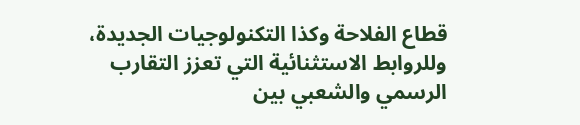قطاع الفلاحة وكذا التكنولوجيات الجديدة، وللروابط الاستثنائية التي تعزز التقارب الرسمي والشعبي بين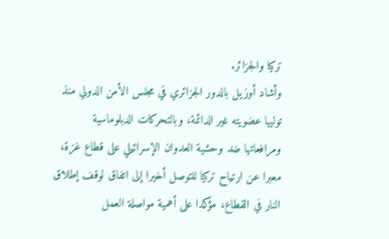تركيا والجزائر.
وأشاد أوزيل بالدور الجزائري في مجلس الأمن الدولي منذ توليها عضويته غير الدائمة، وبالتحركات الدبلوماسية ومرافعاتها ضد وحشية العدوان الإسرائيلي على قطاع غزة، معبرا عن ارتياح تركيا للتوصل أخيرا إلى اتفاق لوقف إطلاق النار في القطاع، مؤكدا على أهمية مواصلة العمل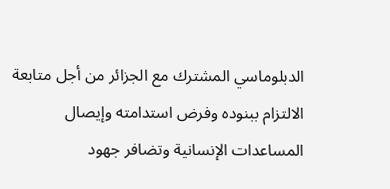الدبلوماسي المشترك مع الجزائر من أجل متابعة الالتزام ببنوده وفرض استدامته وإيصال المساعدات الإنسانية وتضافر جهود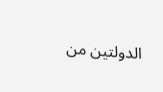الدولتين من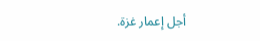أجل إعمار غزة.